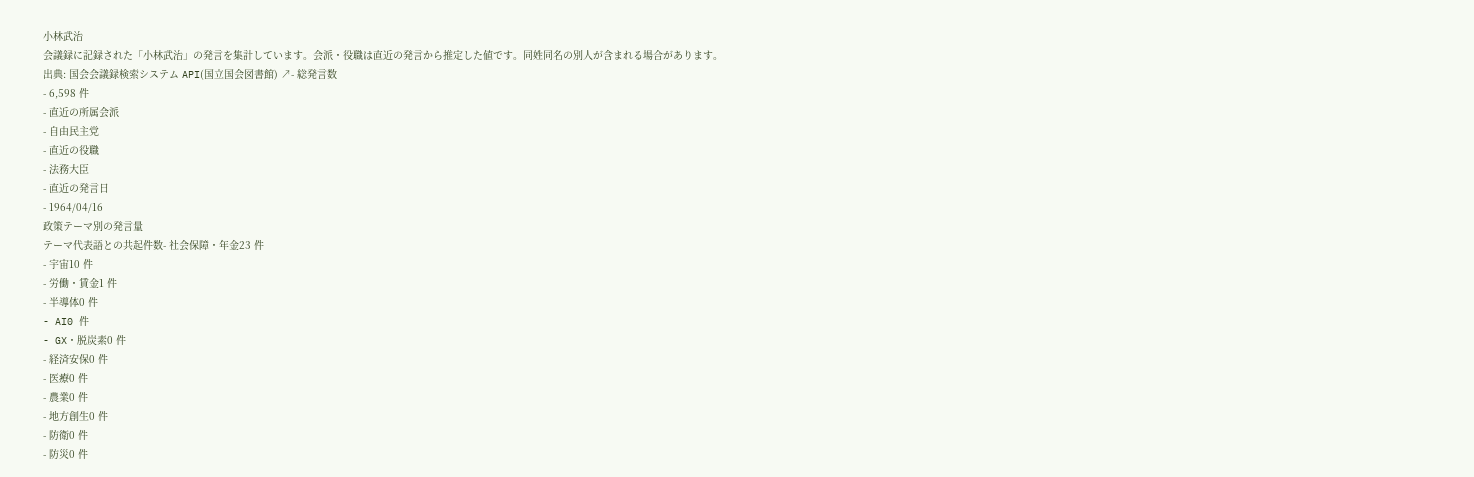小林武治
会議録に記録された「小林武治」の発言を集計しています。会派・役職は直近の発言から推定した値です。同姓同名の別人が含まれる場合があります。
出典: 国会会議録検索システム API(国立国会図書館) ↗- 総発言数
- 6,598 件
- 直近の所属会派
- 自由民主党
- 直近の役職
- 法務大臣
- 直近の発言日
- 1964/04/16
政策テーマ別の発言量
テーマ代表語との共起件数- 社会保障・年金23 件
- 宇宙10 件
- 労働・賃金1 件
- 半導体0 件
- AI0 件
- GX・脱炭素0 件
- 経済安保0 件
- 医療0 件
- 農業0 件
- 地方創生0 件
- 防衛0 件
- 防災0 件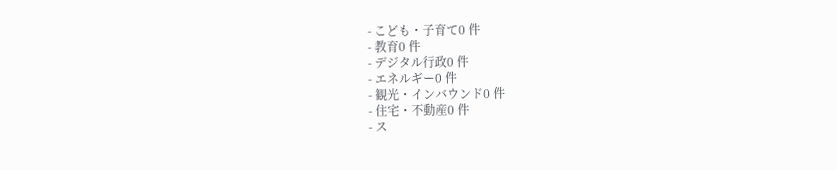- こども・子育て0 件
- 教育0 件
- デジタル行政0 件
- エネルギー0 件
- 観光・インバウンド0 件
- 住宅・不動産0 件
- ス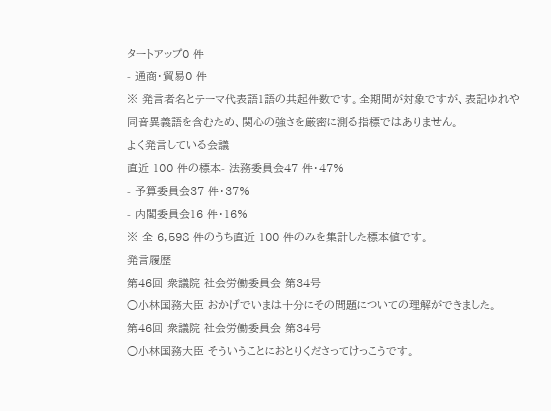タートアップ0 件
- 通商・貿易0 件
※ 発言者名とテーマ代表語1語の共起件数です。全期間が対象ですが、表記ゆれや 同音異義語を含むため、関心の強さを厳密に測る指標ではありません。
よく発言している会議
直近 100 件の標本- 法務委員会47 件・47%
- 予算委員会37 件・37%
- 内閣委員会16 件・16%
※ 全 6,598 件のうち直近 100 件のみを集計した標本値です。
発言履歴
第46回 衆議院 社会労働委員会 第34号
○小林国務大臣 おかげでいまは十分にその問題についての理解ができました。
第46回 衆議院 社会労働委員会 第34号
○小林国務大臣 そういうことにおとりくださってけっこうです。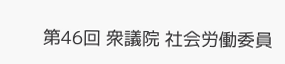第46回 衆議院 社会労働委員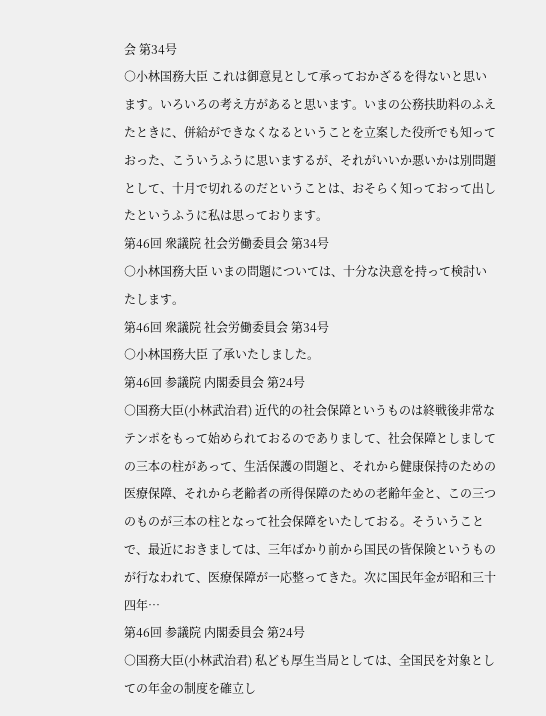会 第34号
○小林国務大臣 これは御意見として承っておかざるを得ないと思います。いろいろの考え方があると思います。いまの公務扶助料のふえたときに、併給ができなくなるということを立案した役所でも知っておった、こういうふうに思いまするが、それがいいか悪いかは別問題として、十月で切れるのだということは、おそらく知っておって出したというふうに私は思っております。
第46回 衆議院 社会労働委員会 第34号
○小林国務大臣 いまの問題については、十分な決意を持って検討いたします。
第46回 衆議院 社会労働委員会 第34号
○小林国務大臣 了承いたしました。
第46回 参議院 内閣委員会 第24号
○国務大臣(小林武治君) 近代的の社会保障というものは終戦後非常なテンポをもって始められておるのでありまして、社会保障としましての三本の柱があって、生活保護の問題と、それから健康保持のための医療保障、それから老齢者の所得保障のための老齢年金と、この三つのものが三本の柱となって社会保障をいたしておる。そういうことで、最近におきましては、三年ばかり前から国民の皆保険というものが行なわれて、医療保障が一応整ってきた。次に国民年金が昭和三十四年…
第46回 参議院 内閣委員会 第24号
○国務大臣(小林武治君) 私ども厚生当局としては、全国民を対象としての年金の制度を確立し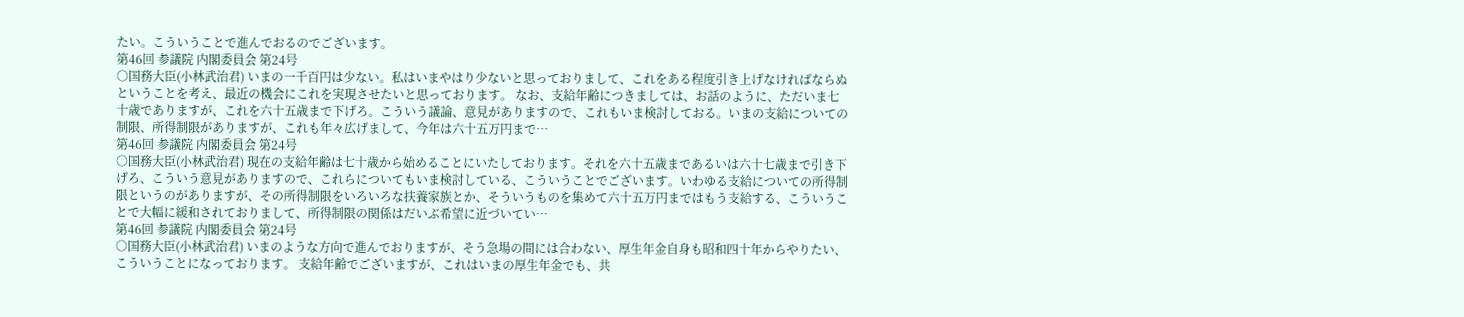たい。こういうことで進んでおるのでございます。
第46回 参議院 内閣委員会 第24号
○国務大臣(小林武治君) いまの一千百円は少ない。私はいまやはり少ないと思っておりまして、これをある程度引き上げなければならぬということを考え、最近の機会にこれを実現させたいと思っております。 なお、支給年齢につきましては、お話のように、ただいま七十歳でありますが、これを六十五歳まで下げろ。こういう議論、意見がありますので、これもいま検討しておる。いまの支給についての制限、所得制限がありますが、これも年々広げまして、今年は六十五万円まで…
第46回 参議院 内閣委員会 第24号
○国務大臣(小林武治君) 現在の支給年齢は七十歳から始めることにいたしております。それを六十五歳まであるいは六十七歳まで引き下げろ、こういう意見がありますので、これらについてもいま検討している、こういうことでございます。いわゆる支給についての所得制限というのがありますが、その所得制限をいろいろな扶養家族とか、そういうものを集めて六十五万円まではもう支給する、こういうことで大幅に緩和されておりまして、所得制限の関係はだいぶ希望に近づいてい…
第46回 参議院 内閣委員会 第24号
○国務大臣(小林武治君) いまのような方向で進んでおりますが、そう急場の間には合わない、厚生年金自身も昭和四十年からやりたい、こういうことになっております。 支給年齢でございますが、これはいまの厚生年金でも、共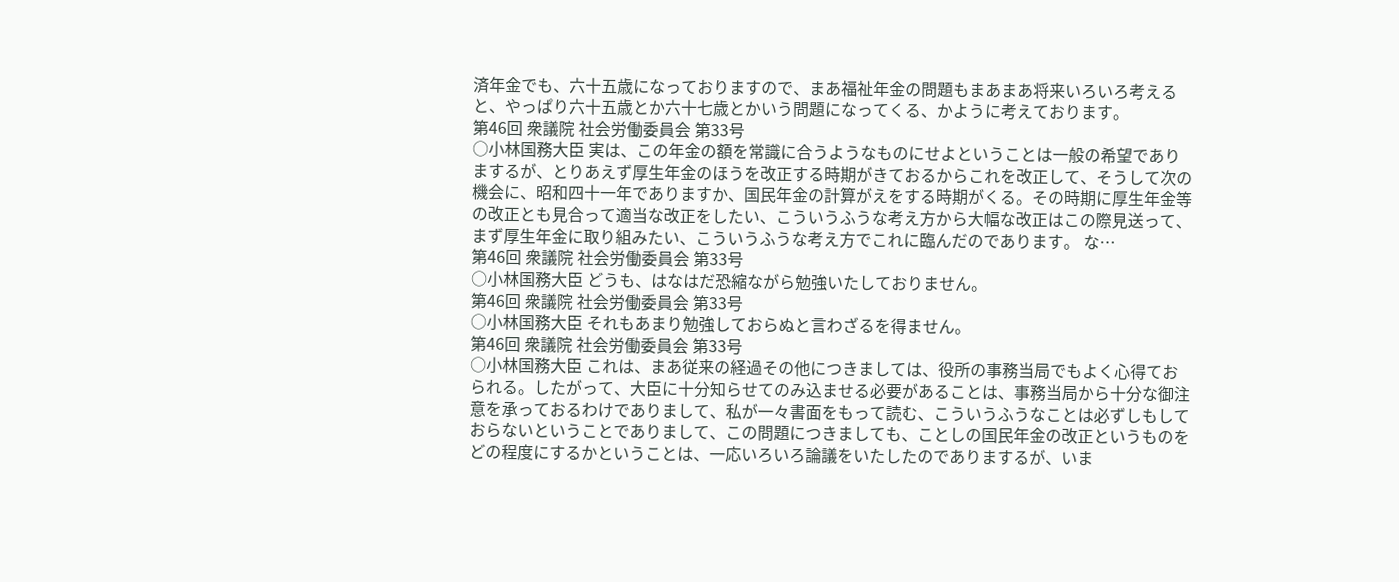済年金でも、六十五歳になっておりますので、まあ福祉年金の問題もまあまあ将来いろいろ考えると、やっぱり六十五歳とか六十七歳とかいう問題になってくる、かように考えております。
第46回 衆議院 社会労働委員会 第33号
○小林国務大臣 実は、この年金の額を常識に合うようなものにせよということは一般の希望でありまするが、とりあえず厚生年金のほうを改正する時期がきておるからこれを改正して、そうして次の機会に、昭和四十一年でありますか、国民年金の計算がえをする時期がくる。その時期に厚生年金等の改正とも見合って適当な改正をしたい、こういうふうな考え方から大幅な改正はこの際見送って、まず厚生年金に取り組みたい、こういうふうな考え方でこれに臨んだのであります。 な…
第46回 衆議院 社会労働委員会 第33号
○小林国務大臣 どうも、はなはだ恐縮ながら勉強いたしておりません。
第46回 衆議院 社会労働委員会 第33号
○小林国務大臣 それもあまり勉強しておらぬと言わざるを得ません。
第46回 衆議院 社会労働委員会 第33号
○小林国務大臣 これは、まあ従来の経過その他につきましては、役所の事務当局でもよく心得ておられる。したがって、大臣に十分知らせてのみ込ませる必要があることは、事務当局から十分な御注意を承っておるわけでありまして、私が一々書面をもって読む、こういうふうなことは必ずしもしておらないということでありまして、この問題につきましても、ことしの国民年金の改正というものをどの程度にするかということは、一応いろいろ論議をいたしたのでありまするが、いま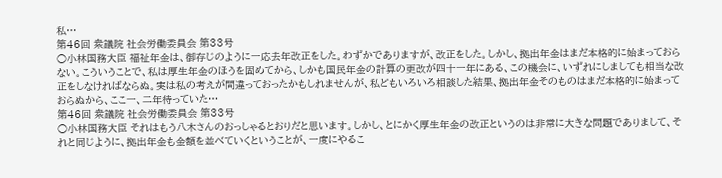私…
第46回 衆議院 社会労働委員会 第33号
○小林国務大臣 福祉年金は、御存じのように一応去年改正をした。わずかでありますが、改正をした。しかし、拠出年金はまだ本格的に始まっておらない。こういうことで、私は厚生年金のほうを固めてから、しかも国民年金の計算の更改が四十一年にある、この機会に、いずれにしましても相当な改正をしなければならぬ。実は私の考えが間違っておったかもしれませんが、私どもいろいろ相談した結果、拠出年金そのものはまだ本格的に始まっておらぬから、ここ一、二年待っていた…
第46回 衆議院 社会労働委員会 第33号
○小林国務大臣 それはもう八木さんのおっしゃるとおりだと思います。しかし、とにかく厚生年金の改正というのは非常に大きな問題でありまして、それと同じように、拠出年金も金額を並べていくということが、一度にやるこ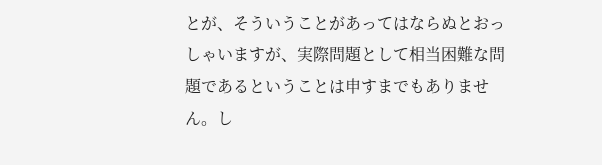とが、そういうことがあってはならぬとおっしゃいますが、実際問題として相当困難な問題であるということは申すまでもありません。し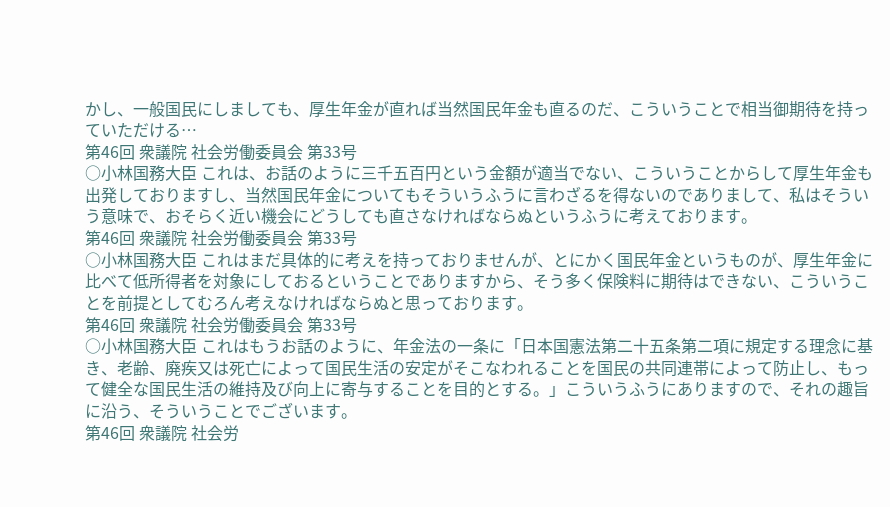かし、一般国民にしましても、厚生年金が直れば当然国民年金も直るのだ、こういうことで相当御期待を持っていただける…
第46回 衆議院 社会労働委員会 第33号
○小林国務大臣 これは、お話のように三千五百円という金額が適当でない、こういうことからして厚生年金も出発しておりますし、当然国民年金についてもそういうふうに言わざるを得ないのでありまして、私はそういう意味で、おそらく近い機会にどうしても直さなければならぬというふうに考えております。
第46回 衆議院 社会労働委員会 第33号
○小林国務大臣 これはまだ具体的に考えを持っておりませんが、とにかく国民年金というものが、厚生年金に比べて低所得者を対象にしておるということでありますから、そう多く保険料に期待はできない、こういうことを前提としてむろん考えなければならぬと思っております。
第46回 衆議院 社会労働委員会 第33号
○小林国務大臣 これはもうお話のように、年金法の一条に「日本国憲法第二十五条第二項に規定する理念に基き、老齢、廃疾又は死亡によって国民生活の安定がそこなわれることを国民の共同連帯によって防止し、もって健全な国民生活の維持及び向上に寄与することを目的とする。」こういうふうにありますので、それの趣旨に沿う、そういうことでございます。
第46回 衆議院 社会労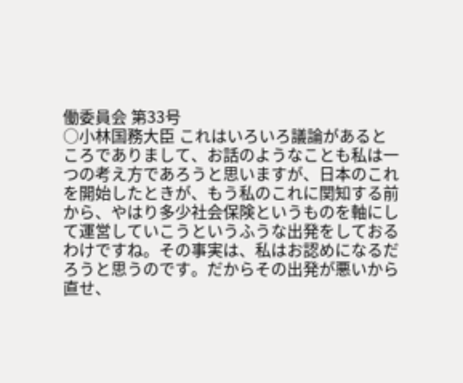働委員会 第33号
○小林国務大臣 これはいろいろ議論があるところでありまして、お話のようなことも私は一つの考え方であろうと思いますが、日本のこれを開始したときが、もう私のこれに関知する前から、やはり多少社会保険というものを軸にして運営していこうというふうな出発をしておるわけですね。その事実は、私はお認めになるだろうと思うのです。だからその出発が悪いから直せ、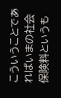こういうことであればいまの社会保険料というも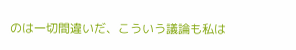のは一切間違いだ、こういう議論も私は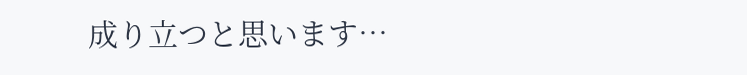成り立つと思います…